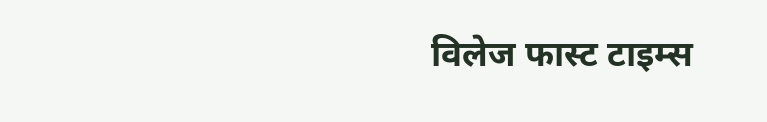विलेज फास्ट टाइम्स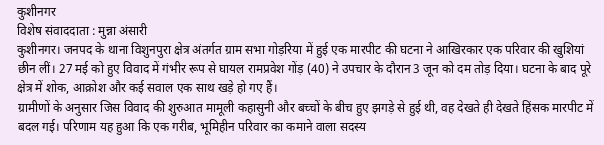कुशीनगर
विशेष संवाददाता : मुन्ना अंसारी
कुशीनगर। जनपद के थाना विशुनपुरा क्षेत्र अंतर्गत ग्राम सभा गोड़रिया में हुई एक मारपीट की घटना ने आखिरकार एक परिवार की खुशियां छीन लीं। 27 मई को हुए विवाद में गंभीर रूप से घायल रामप्रवेश गोंड़ (40) ने उपचार के दौरान 3 जून को दम तोड़ दिया। घटना के बाद पूरे क्षेत्र में शोक, आक्रोश और कई सवाल एक साथ खड़े हो गए हैं।
ग्रामीणों के अनुसार जिस विवाद की शुरुआत मामूली कहासुनी और बच्चों के बीच हुए झगड़े से हुई थी, वह देखते ही देखते हिंसक मारपीट में बदल गई। परिणाम यह हुआ कि एक गरीब, भूमिहीन परिवार का कमाने वाला सदस्य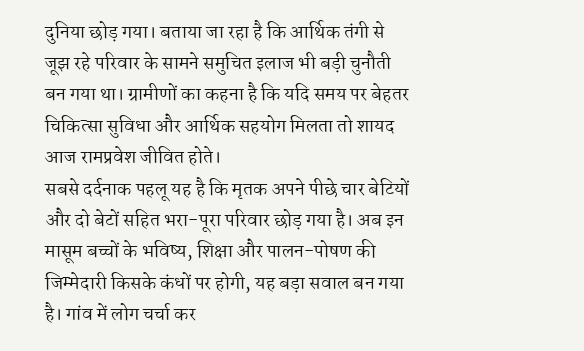दुनिया छोड़ गया। बताया जा रहा है कि आर्थिक तंगी से जूझ रहे परिवार के सामने समुचित इलाज भी बड़ी चुनौती बन गया था। ग्रामीणों का कहना है कि यदि समय पर बेहतर चिकित्सा सुविधा और आर्थिक सहयोग मिलता तो शायद आज रामप्रवेश जीवित होते।
सबसे दर्दनाक पहलू यह है कि मृतक अपने पीछे चार बेटियों और दो बेटों सहित भरा-पूरा परिवार छोड़ गया है। अब इन मासूम बच्चों के भविष्य, शिक्षा और पालन-पोषण की जिम्मेदारी किसके कंधों पर होगी, यह बड़ा सवाल बन गया है। गांव में लोग चर्चा कर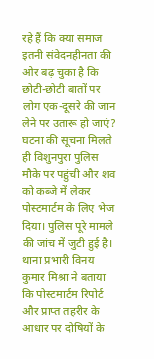रहे हैं कि क्या समाज इतनी संवेदनहीनता की ओर बढ़ चुका है कि छोटी-छोटी बातों पर लोग एक-दूसरे की जान लेने पर उतारू हो जाएं?
घटना की सूचना मिलते ही विशुनपुरा पुलिस मौके पर पहुंची और शव को कब्जे में लेकर पोस्टमार्टम के लिए भेज दिया। पुलिस पूरे मामले की जांच में जुटी हुई है। थाना प्रभारी विनय कुमार मिश्रा ने बताया कि पोस्टमार्टम रिपोर्ट और प्राप्त तहरीर के आधार पर दोषियों के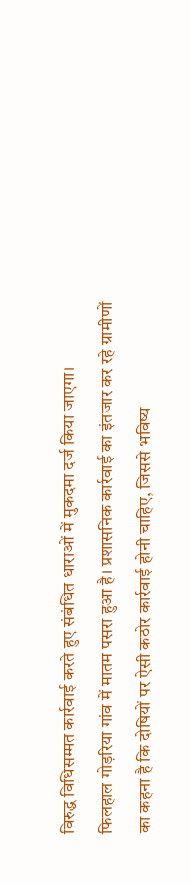विरुद्ध विधिसम्मत कार्रवाई करते हुए संबंधित धाराओं में मुकदमा दर्ज किया जाएगा।
फिलहाल गोड़रिया गांव में मातम पसरा हुआ है। प्रशासनिक कार्रवाई का इंतजार कर रहे ग्रामीणों का कहना है कि दोषियों पर ऐसी कठोर कार्रवाई होनी चाहिए, जिससे भविष्य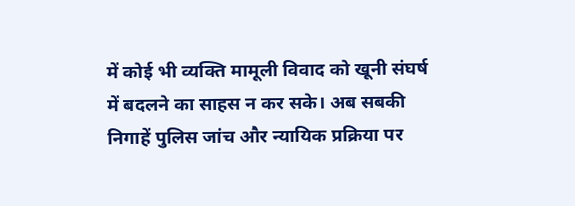में कोई भी व्यक्ति मामूली विवाद को खूनी संघर्ष में बदलने का साहस न कर सके। अब सबकी निगाहें पुलिस जांच और न्यायिक प्रक्रिया पर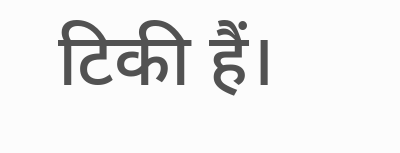टिकी हैं।